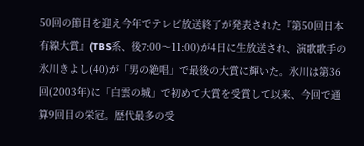50回の節目を迎え今年でテレビ放送終了が発表された『第50回日本有線大賞』(TBS系、後7:00〜11:00)が4日に生放送され、演歌歌手の氷川きよし(40)が「男の絶唱」で最後の大賞に輝いた。氷川は第36回(2003年)に「白雲の城」で初めて大賞を受賞して以来、今回で通算9回目の栄冠。歴代最多の受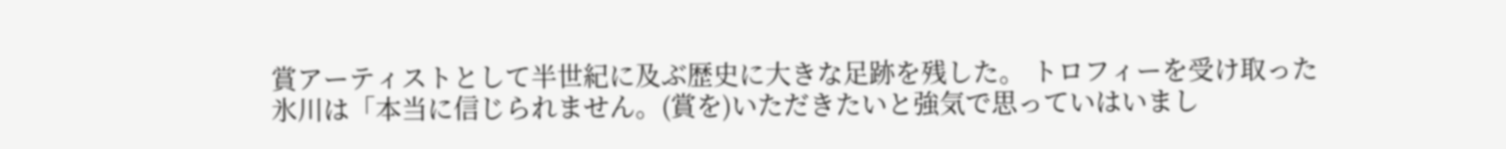賞アーティストとして半世紀に及ぶ歴史に大きな足跡を残した。 トロフィーを受け取った氷川は「本当に信じられません。(賞を)いただきたいと強気で思っていはいまし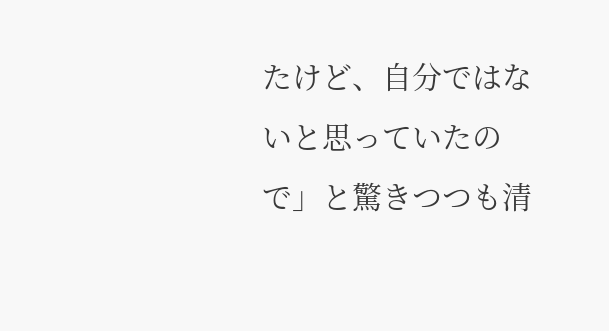たけど、自分ではないと思っていたので」と驚きつつも清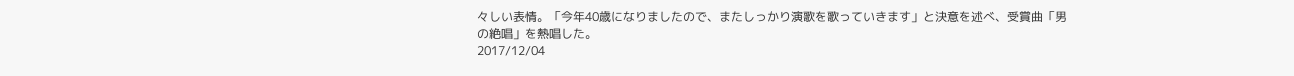々しい表情。「今年40歳になりましたので、またしっかり演歌を歌っていきます」と決意を述べ、受賞曲「男の絶唱」を熱唱した。
2017/12/04